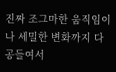진짜 조그마한 움직임이나 세밀한 변화까지 다 공들여서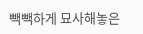빽빽하게 묘사해놓은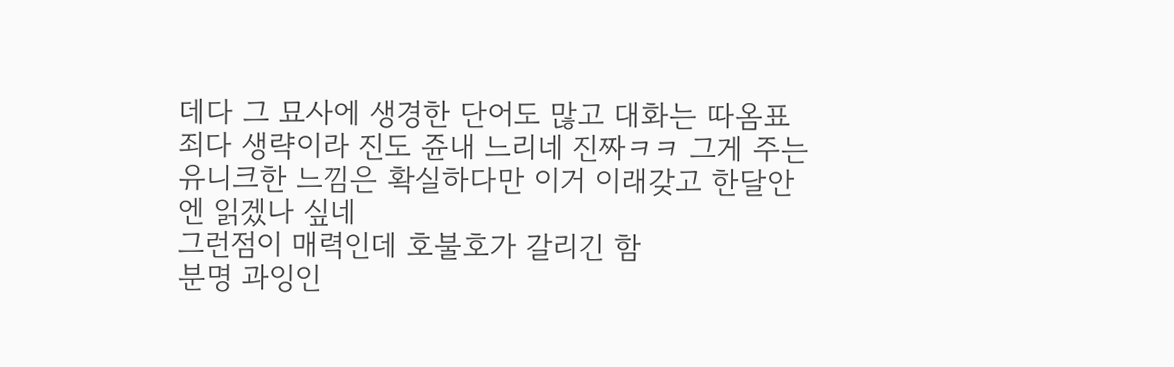데다 그 묘사에 생경한 단어도 많고 대화는 따옴표 죄다 생략이라 진도 쥰내 느리네 진짜ㅋㅋ 그게 주는 유니크한 느낌은 확실하다만 이거 이래갖고 한달안엔 읽겠나 싶네
그런점이 매력인데 호불호가 갈리긴 함
분명 과잉인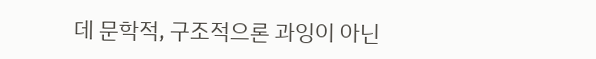데 문학적, 구조적으론 과잉이 아닌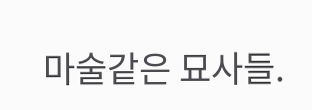마술같은 묘사들.